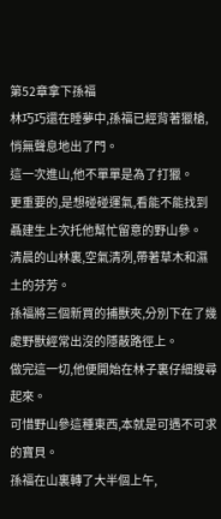第52章拿下孫福
林巧巧還在睡夢中,孫福已經背著獵槍,悄無聲息地出了門。
這一次進山,他不單單是為了打獵。
更重要的,是想碰碰運氣,看能不能找到聶建生上次托他幫忙留意的野山參。
清晨的山林裏,空氣清冽,帶著草木和濕土的芬芳。
孫福將三個新買的捕獸夾,分別下在了幾處野獸經常出沒的隱蔽路徑上。
做完這一切,他便開始在林子裏仔細搜尋起來。
可惜野山參這種東西,本就是可遇不可求的寶貝。
孫福在山裏轉了大半個上午,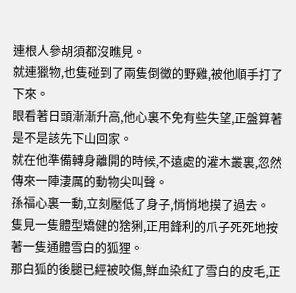連根人參胡須都沒瞧見。
就連獵物,也隻碰到了兩隻倒黴的野雞,被他順手打了下來。
眼看著日頭漸漸升高,他心裏不免有些失望,正盤算著是不是該先下山回家。
就在他準備轉身離開的時候,不遠處的灌木叢裏,忽然傳來一陣淒厲的動物尖叫聲。
孫福心裏一動,立刻壓低了身子,悄悄地摸了過去。
隻見一隻體型矯健的猞猁,正用鋒利的爪子死死地按著一隻通體雪白的狐狸。
那白狐的後腿已經被咬傷,鮮血染紅了雪白的皮毛,正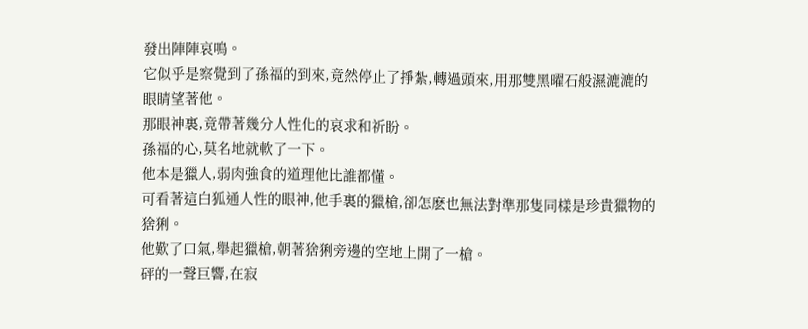發出陣陣哀鳴。
它似乎是察覺到了孫福的到來,竟然停止了掙紮,轉過頭來,用那雙黑曜石般濕漉漉的眼睛望著他。
那眼神裏,竟帶著幾分人性化的哀求和祈盼。
孫福的心,莫名地就軟了一下。
他本是獵人,弱肉強食的道理他比誰都懂。
可看著這白狐通人性的眼神,他手裏的獵槍,卻怎麽也無法對準那隻同樣是珍貴獵物的猞猁。
他歎了口氣,舉起獵槍,朝著猞猁旁邊的空地上開了一槍。
砰的一聲巨響,在寂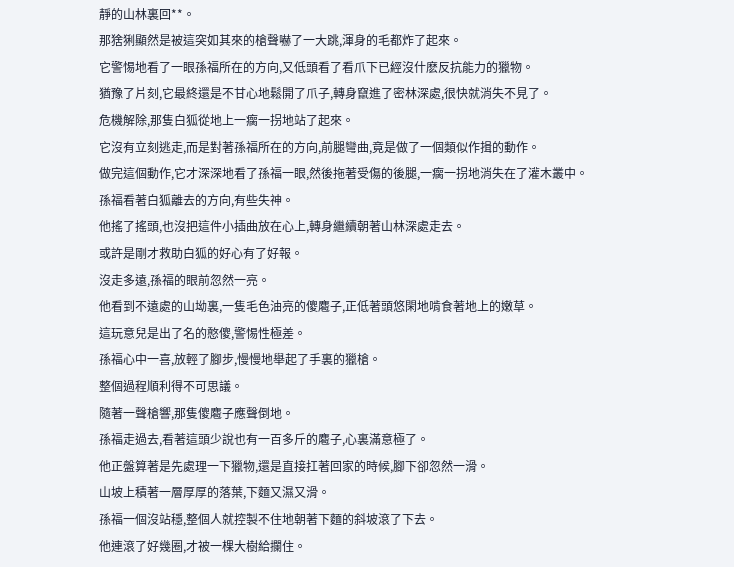靜的山林裏回**。
那猞猁顯然是被這突如其來的槍聲嚇了一大跳,渾身的毛都炸了起來。
它警惕地看了一眼孫福所在的方向,又低頭看了看爪下已經沒什麽反抗能力的獵物。
猶豫了片刻,它最終還是不甘心地鬆開了爪子,轉身竄進了密林深處,很快就消失不見了。
危機解除,那隻白狐從地上一瘸一拐地站了起來。
它沒有立刻逃走,而是對著孫福所在的方向,前腿彎曲,竟是做了一個類似作揖的動作。
做完這個動作,它才深深地看了孫福一眼,然後拖著受傷的後腿,一瘸一拐地消失在了灌木叢中。
孫福看著白狐離去的方向,有些失神。
他搖了搖頭,也沒把這件小插曲放在心上,轉身繼續朝著山林深處走去。
或許是剛才救助白狐的好心有了好報。
沒走多遠,孫福的眼前忽然一亮。
他看到不遠處的山坳裏,一隻毛色油亮的傻麅子,正低著頭悠閑地啃食著地上的嫩草。
這玩意兒是出了名的憨傻,警惕性極差。
孫福心中一喜,放輕了腳步,慢慢地舉起了手裏的獵槍。
整個過程順利得不可思議。
隨著一聲槍響,那隻傻麅子應聲倒地。
孫福走過去,看著這頭少說也有一百多斤的麅子,心裏滿意極了。
他正盤算著是先處理一下獵物,還是直接扛著回家的時候,腳下卻忽然一滑。
山坡上積著一層厚厚的落葉,下麵又濕又滑。
孫福一個沒站穩,整個人就控製不住地朝著下麵的斜坡滾了下去。
他連滾了好幾圈,才被一棵大樹給攔住。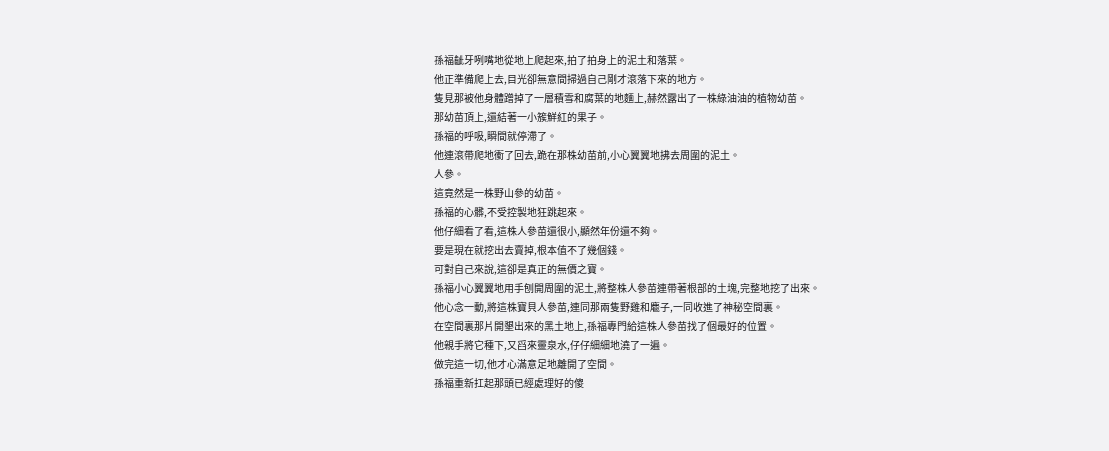孫福齜牙咧嘴地從地上爬起來,拍了拍身上的泥土和落葉。
他正準備爬上去,目光卻無意間掃過自己剛才滾落下來的地方。
隻見那被他身體蹭掉了一層積雪和腐葉的地麵上,赫然露出了一株綠油油的植物幼苗。
那幼苗頂上,還結著一小簇鮮紅的果子。
孫福的呼吸,瞬間就停滯了。
他連滾帶爬地衝了回去,跪在那株幼苗前,小心翼翼地拂去周圍的泥土。
人參。
這竟然是一株野山參的幼苗。
孫福的心髒,不受控製地狂跳起來。
他仔細看了看,這株人參苗還很小,顯然年份還不夠。
要是現在就挖出去賣掉,根本值不了幾個錢。
可對自己來說,這卻是真正的無價之寶。
孫福小心翼翼地用手刨開周圍的泥土,將整株人參苗連帶著根部的土塊,完整地挖了出來。
他心念一動,將這株寶貝人參苗,連同那兩隻野雞和麅子,一同收進了神秘空間裏。
在空間裏那片開墾出來的黑土地上,孫福專門給這株人參苗找了個最好的位置。
他親手將它種下,又舀來靈泉水,仔仔細細地澆了一遍。
做完這一切,他才心滿意足地離開了空間。
孫福重新扛起那頭已經處理好的傻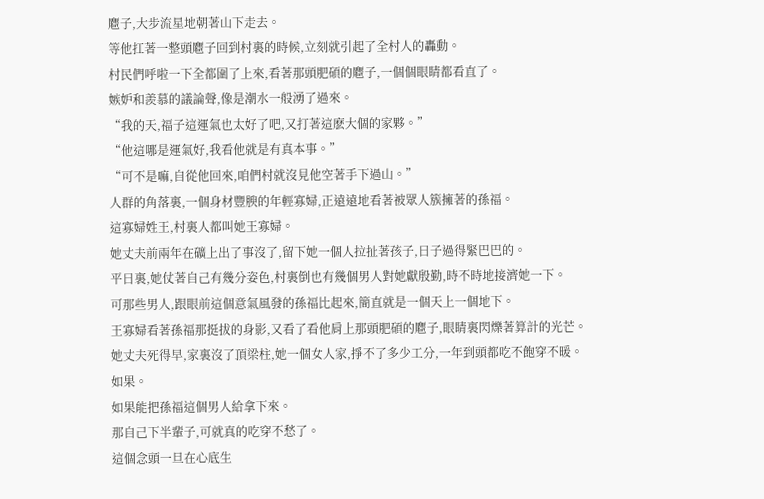麅子,大步流星地朝著山下走去。
等他扛著一整頭麅子回到村裏的時候,立刻就引起了全村人的轟動。
村民們呼啦一下全都圍了上來,看著那頭肥碩的麅子,一個個眼睛都看直了。
嫉妒和羨慕的議論聲,像是潮水一般湧了過來。
“我的天,福子這運氣也太好了吧,又打著這麽大個的家夥。”
“他這哪是運氣好,我看他就是有真本事。”
“可不是嘛,自從他回來,咱們村就沒見他空著手下過山。”
人群的角落裏,一個身材豐腴的年輕寡婦,正遠遠地看著被眾人簇擁著的孫福。
這寡婦姓王,村裏人都叫她王寡婦。
她丈夫前兩年在礦上出了事沒了,留下她一個人拉扯著孩子,日子過得緊巴巴的。
平日裏,她仗著自己有幾分姿色,村裏倒也有幾個男人對她獻殷勤,時不時地接濟她一下。
可那些男人,跟眼前這個意氣風發的孫福比起來,簡直就是一個天上一個地下。
王寡婦看著孫福那挺拔的身影,又看了看他肩上那頭肥碩的麅子,眼睛裏閃爍著算計的光芒。
她丈夫死得早,家裏沒了頂梁柱,她一個女人家,掙不了多少工分,一年到頭都吃不飽穿不暖。
如果。
如果能把孫福這個男人給拿下來。
那自己下半輩子,可就真的吃穿不愁了。
這個念頭一旦在心底生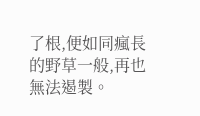了根,便如同瘋長的野草一般,再也無法遏製。